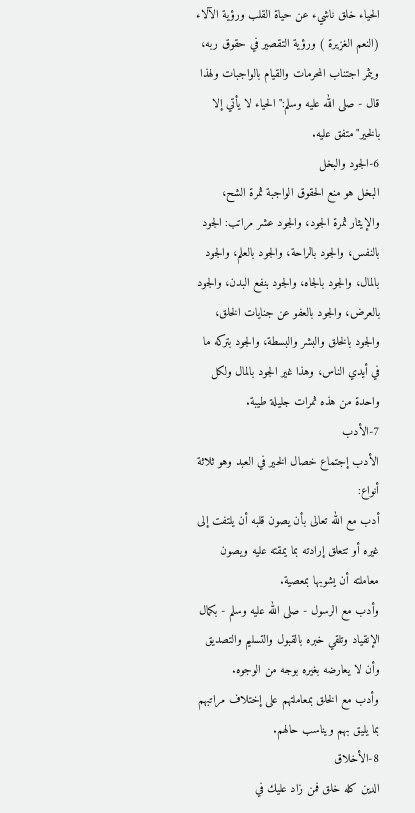الحياء خلق ناشيء عن حياة القلب ورؤية الآلاء (النعم الغزيرة ) ورؤية التقصير في حقوق ربه، ويثمر اجتناب المحرمات والقيام بالواجبات ولهذا قال - صلى الله عليه وسلم:"الحياء لا يأتي إلا بالخير"متفق عليه.
6-الجود والبخل
البخل هو منع الحقوق الواجبة ثمرة الشح، والإيثار ثمرة الجود، والجود عشر مراتب: الجود بالنفس، والجود بالراحة، والجود بالعلم، والجود بالمال، والجود بالجاه، والجود بنفع البدن، والجود بالعرض، والجود بالعفو عن جنايات الخلق، والجود بالخلق والبشر والبسطة، والجود بتركه ما في أيدي الناس، وهذا غير الجود بالمال ولكل واحدة من هذه ثمرات جليلة طيبة.
7-الأدب
الأدب إجتماع خصال الخير في العبد وهو ثلاثة أنواع:
أدب مع الله تعالى بأن يصون قلبه أن يلتفت إلى غيره أو تتعلق إرادته بما يمقته عليه ويصون معاملته أن يشوبها بمعصية.
وأدب مع الرسول - صلى الله عليه وسلم - بكمال الإنقياد وتلقي خبره بالقبول والتسليم والتصديق وأن لا يعارضه بغيره بوجه من الوجوه.
وأدب مع الخلق بمعاملتهم على إختلاف مراتبهم بما يليق بهم ويناسب حالهم.
8-الأخلاق
الدين كله خلق فمن زاد عليك في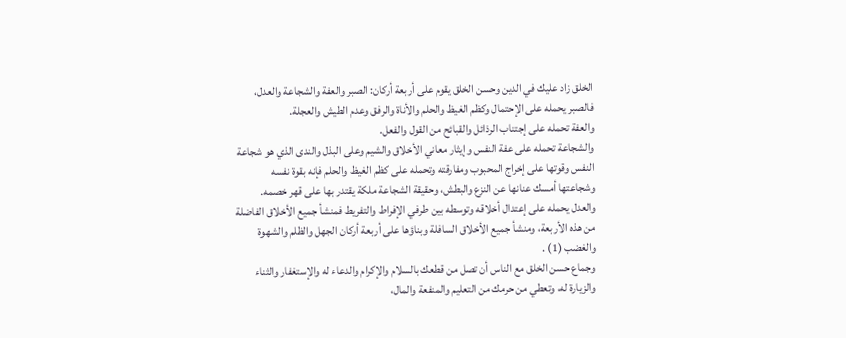الخلق زاد عليك في الدين وحسن الخلق يقوم على أربعة أركان: الصبر والعفة والشجاعة والعدل، فالصبر يحمله على الإحتمال وكظم الغيظ والحلم والأناة والرفق وعدم الطيش والعجلة.
والعفة تحمله على إجتناب الرذائل والقبائح من القول والفعل.
والشجاعة تحمله على عفة النفس وإيثار معاني الأخلاق والشيم وعلى البذل والندى الذي هو شجاعة النفس وقوتها على إخراج المحبوب ومفارقته وتحمله على كظم الغيظ والحلم فإنه بقوة نفسه وشجاعتها أمسك عنانها عن النزع والبطش، وحقيقة الشجاعة ملكة يقتدر بها على قهر خصمه.
والعدل يحمله على إعتدال أخلاقه وتوسطه بين طرفي الإفراط والتفريط فمنشأ جميع الأخلاق الفاضلة من هذه الأربعة، ومنشأ جميع الأخلاق السافلة وبناؤها على أربعة أركان الجهل والظلم والشهوة والغضب (1) .
وجماع حسن الخلق مع الناس أن تصل من قطعك بالسلام والإكرام والدعاء له والإستغفار والثناء والزيارة له، وتعطي من حرمك من التعليم والمنفعة والمال،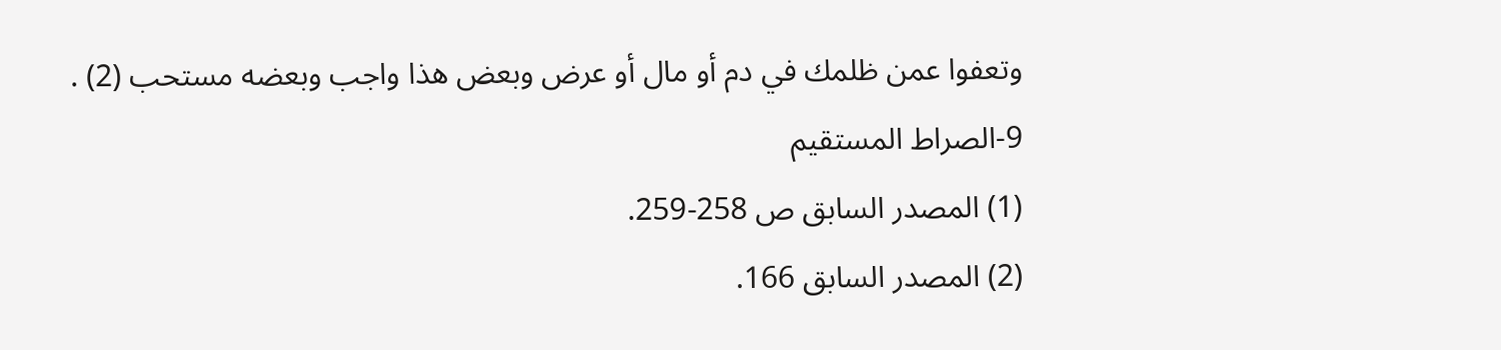وتعفوا عمن ظلمك في دم أو مال أو عرض وبعض هذا واجب وبعضه مستحب (2) .
9-الصراط المستقيم
(1) المصدر السابق ص 258-259.
(2) المصدر السابق 166.